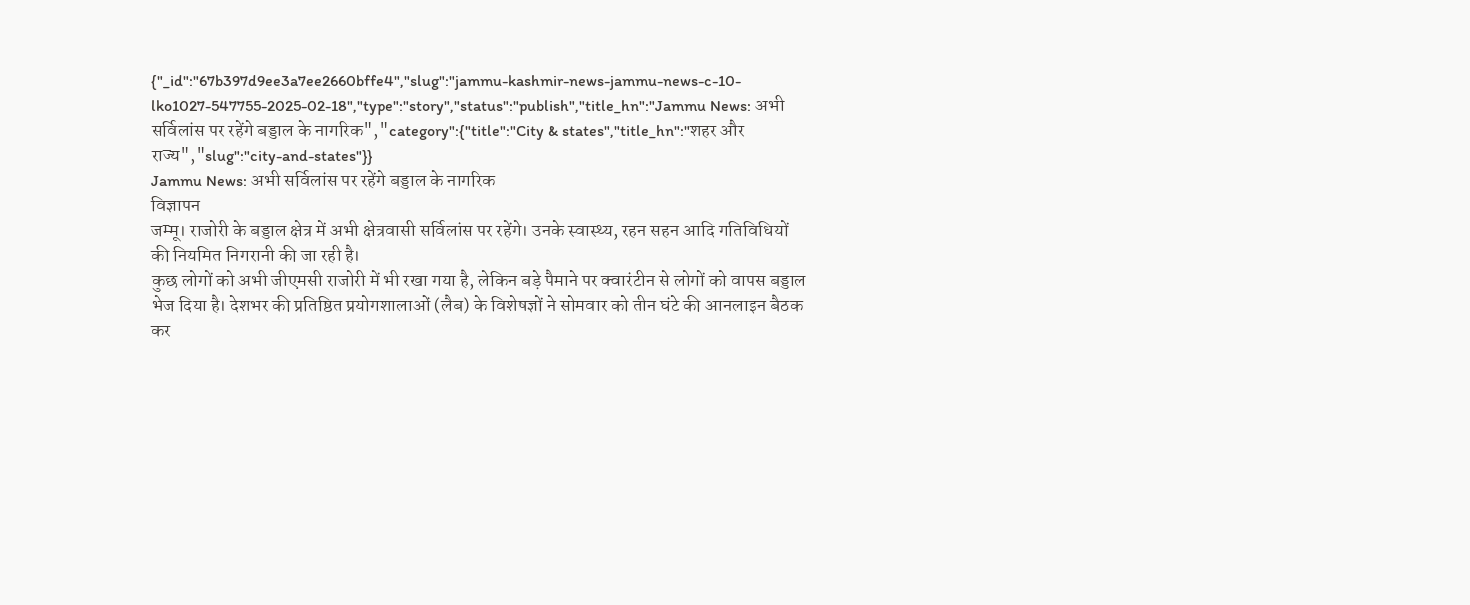{"_id":"67b397d9ee3a7ee2660bffe4","slug":"jammu-kashmir-news-jammu-news-c-10-lko1027-547755-2025-02-18","type":"story","status":"publish","title_hn":"Jammu News: अभी सर्विलांस पर रहेंगे बड्डाल के नागरिक","category":{"title":"City & states","title_hn":"शहर और राज्य","slug":"city-and-states"}}
Jammu News: अभी सर्विलांस पर रहेंगे बड्डाल के नागरिक
विज्ञापन
जम्मू। राजोरी के बड्डाल क्षेत्र में अभी क्षेत्रवासी सर्विलांस पर रहेंगे। उनके स्वास्थ्य, रहन सहन आदि गतिविधियों की नियमित निगरानी की जा रही है।
कुछ लोगों को अभी जीएमसी राजोरी में भी रखा गया है, लेकिन बड़े पैमाने पर क्वारंटीन से लोगों को वापस बड्डाल भेज दिया है। देशभर की प्रतिष्ठित प्रयोगशालाओं (लैब) के विशेषज्ञों ने सोमवार को तीन घंटे की आनलाइन बैठक कर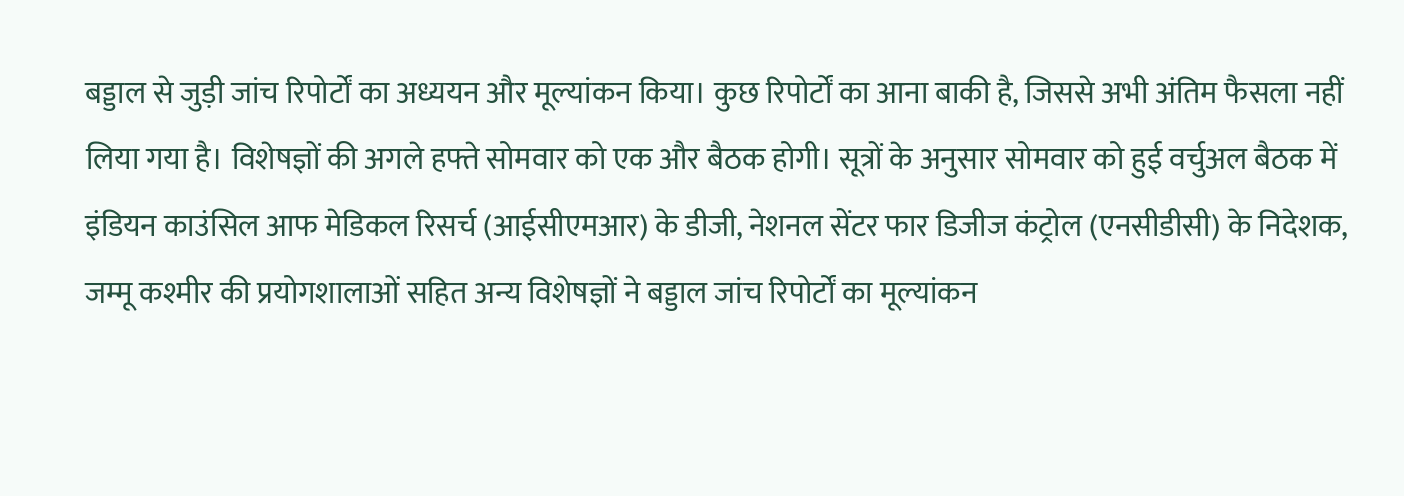बड्डाल से जुड़ी जांच रिपोर्टों का अध्ययन और मूल्यांकन किया। कुछ रिपोर्टों का आना बाकी है, जिससे अभी अंतिम फैसला नहीं लिया गया है। विशेषज्ञों की अगले हफ्ते सोमवार को एक और बैठक होगी। सूत्रों के अनुसार सोमवार को हुई वर्चुअल बैठक में इंडियन काउंसिल आफ मेडिकल रिसर्च (आईसीएमआर) के डीजी, नेशनल सेंटर फार डिजीज कंट्रोल (एनसीडीसी) के निदेशक, जम्मू कश्मीर की प्रयोगशालाओं सहित अन्य विशेषज्ञों ने बड्डाल जांच रिपोर्टों का मूल्यांकन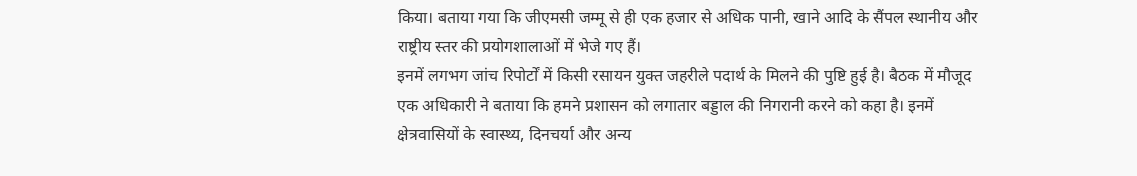किया। बताया गया कि जीएमसी जम्मू से ही एक हजार से अधिक पानी, खाने आदि के सैंपल स्थानीय और राष्ट्रीय स्तर की प्रयोगशालाओं में भेजे गए हैं।
इनमें लगभग जांच रिपोर्टों में किसी रसायन युक्त जहरीले पदार्थ के मिलने की पुष्टि हुई है। बैठक में मौजूद एक अधिकारी ने बताया कि हमने प्रशासन को लगातार बड्डाल की निगरानी करने को कहा है। इनमें क्षेत्रवासियों के स्वास्थ्य, दिनचर्या और अन्य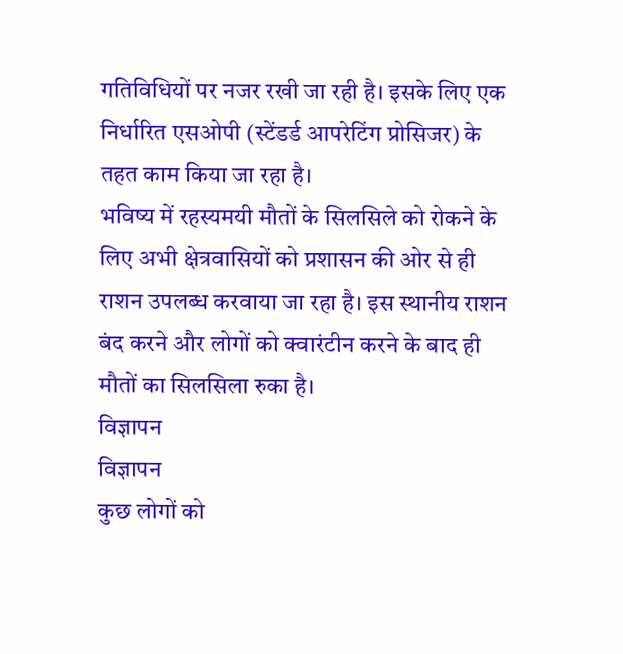गतिविधियों पर नजर रखी जा रही है। इसके लिए एक निर्धारित एसओपी (स्टेंडर्ड आपरेटिंग प्रोसिजर) के तहत काम किया जा रहा है।
भविष्य में रहस्यमयी मौतों के सिलसिले को रोकने के लिए अभी क्षेत्रवासियों को प्रशासन की ओर से ही राशन उपलब्ध करवाया जा रहा है। इस स्थानीय राशन बंद करने और लोगों को क्वारंटीन करने के बाद ही मौतों का सिलसिला रुका है।
विज्ञापन
विज्ञापन
कुछ लोगों को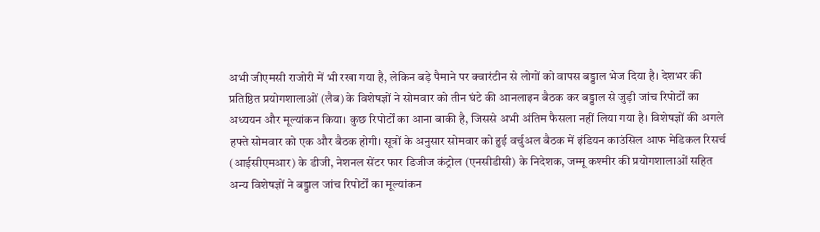अभी जीएमसी राजोरी में भी रखा गया है, लेकिन बड़े पैमाने पर क्वारंटीन से लोगों को वापस बड्डाल भेज दिया है। देशभर की प्रतिष्ठित प्रयोगशालाओं (लैब) के विशेषज्ञों ने सोमवार को तीन घंटे की आनलाइन बैठक कर बड्डाल से जुड़ी जांच रिपोर्टों का अध्ययन और मूल्यांकन किया। कुछ रिपोर्टों का आना बाकी है, जिससे अभी अंतिम फैसला नहीं लिया गया है। विशेषज्ञों की अगले हफ्ते सोमवार को एक और बैठक होगी। सूत्रों के अनुसार सोमवार को हुई वर्चुअल बैठक में इंडियन काउंसिल आफ मेडिकल रिसर्च (आईसीएमआर) के डीजी, नेशनल सेंटर फार डिजीज कंट्रोल (एनसीडीसी) के निदेशक, जम्मू कश्मीर की प्रयोगशालाओं सहित अन्य विशेषज्ञों ने बड्डाल जांच रिपोर्टों का मूल्यांकन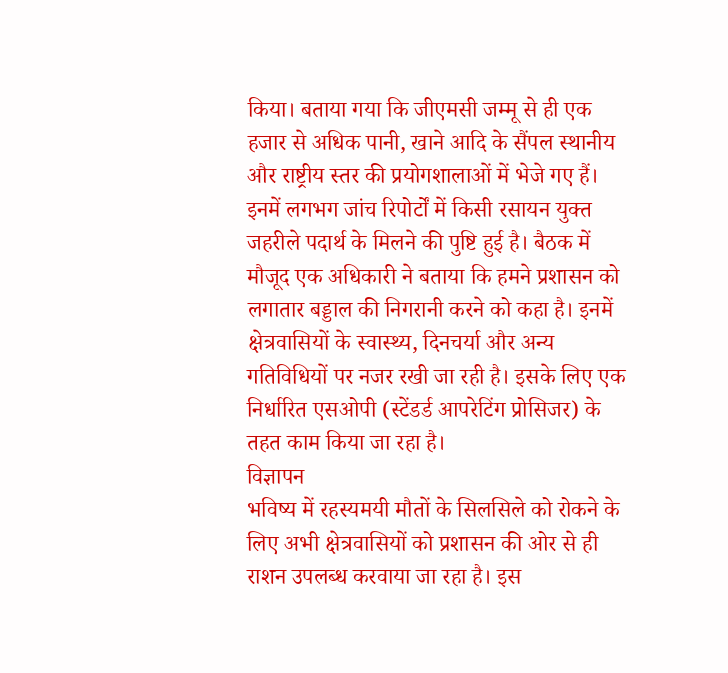किया। बताया गया कि जीएमसी जम्मू से ही एक हजार से अधिक पानी, खाने आदि के सैंपल स्थानीय और राष्ट्रीय स्तर की प्रयोगशालाओं में भेजे गए हैं।
इनमें लगभग जांच रिपोर्टों में किसी रसायन युक्त जहरीले पदार्थ के मिलने की पुष्टि हुई है। बैठक में मौजूद एक अधिकारी ने बताया कि हमने प्रशासन को लगातार बड्डाल की निगरानी करने को कहा है। इनमें क्षेत्रवासियों के स्वास्थ्य, दिनचर्या और अन्य गतिविधियों पर नजर रखी जा रही है। इसके लिए एक निर्धारित एसओपी (स्टेंडर्ड आपरेटिंग प्रोसिजर) के तहत काम किया जा रहा है।
विज्ञापन
भविष्य में रहस्यमयी मौतों के सिलसिले को रोकने के लिए अभी क्षेत्रवासियों को प्रशासन की ओर से ही राशन उपलब्ध करवाया जा रहा है। इस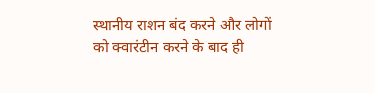स्थानीय राशन बंद करने और लोगों को क्वारंटीन करने के बाद ही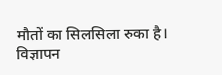मौतों का सिलसिला रुका है।
विज्ञापन